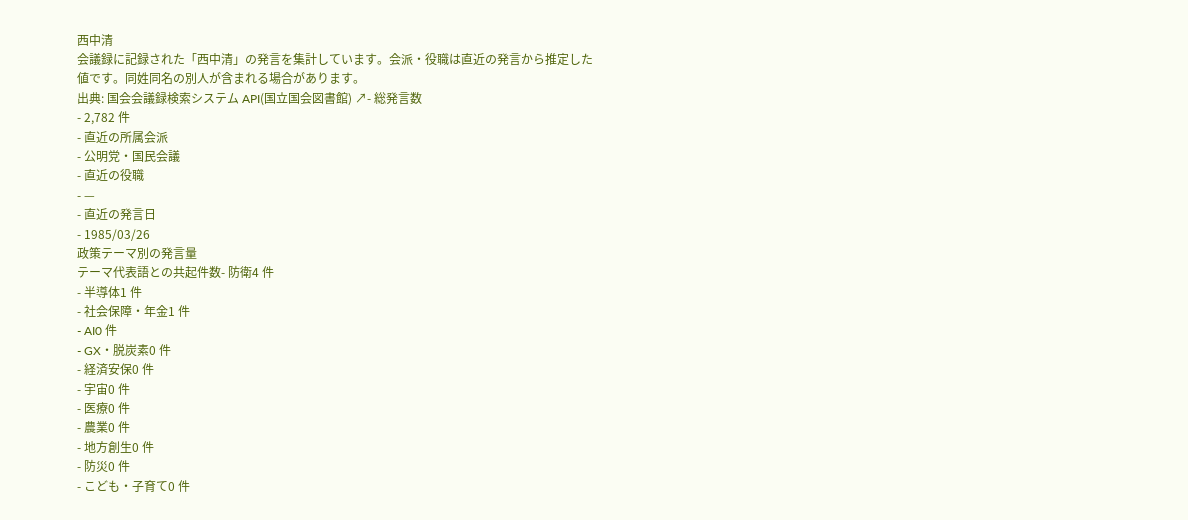西中清
会議録に記録された「西中清」の発言を集計しています。会派・役職は直近の発言から推定した値です。同姓同名の別人が含まれる場合があります。
出典: 国会会議録検索システム API(国立国会図書館) ↗- 総発言数
- 2,782 件
- 直近の所属会派
- 公明党・国民会議
- 直近の役職
- —
- 直近の発言日
- 1985/03/26
政策テーマ別の発言量
テーマ代表語との共起件数- 防衛4 件
- 半導体1 件
- 社会保障・年金1 件
- AI0 件
- GX・脱炭素0 件
- 経済安保0 件
- 宇宙0 件
- 医療0 件
- 農業0 件
- 地方創生0 件
- 防災0 件
- こども・子育て0 件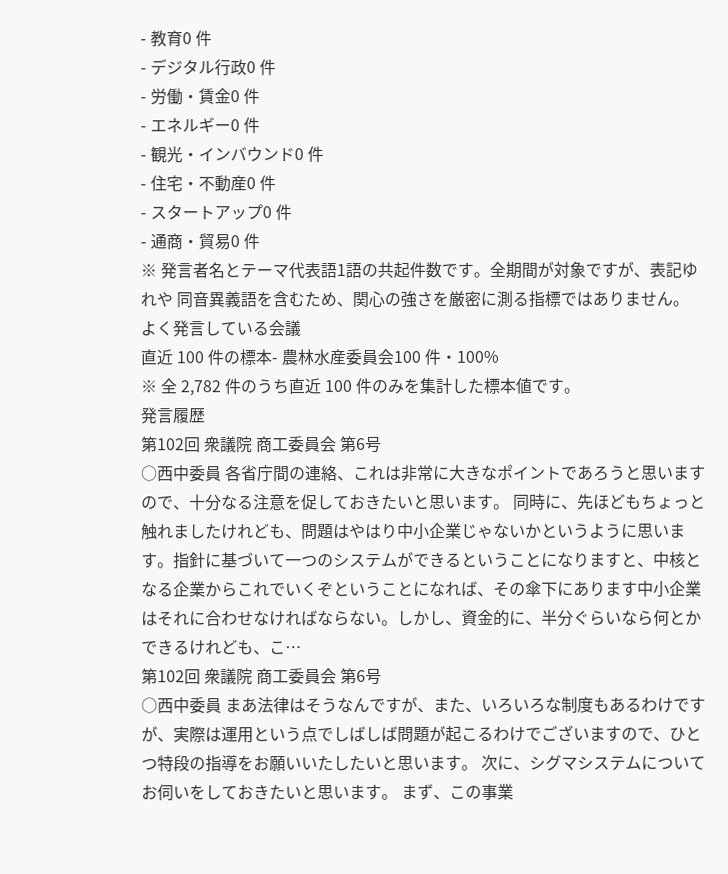- 教育0 件
- デジタル行政0 件
- 労働・賃金0 件
- エネルギー0 件
- 観光・インバウンド0 件
- 住宅・不動産0 件
- スタートアップ0 件
- 通商・貿易0 件
※ 発言者名とテーマ代表語1語の共起件数です。全期間が対象ですが、表記ゆれや 同音異義語を含むため、関心の強さを厳密に測る指標ではありません。
よく発言している会議
直近 100 件の標本- 農林水産委員会100 件・100%
※ 全 2,782 件のうち直近 100 件のみを集計した標本値です。
発言履歴
第102回 衆議院 商工委員会 第6号
○西中委員 各省庁間の連絡、これは非常に大きなポイントであろうと思いますので、十分なる注意を促しておきたいと思います。 同時に、先ほどもちょっと触れましたけれども、問題はやはり中小企業じゃないかというように思います。指針に基づいて一つのシステムができるということになりますと、中核となる企業からこれでいくぞということになれば、その傘下にあります中小企業はそれに合わせなければならない。しかし、資金的に、半分ぐらいなら何とかできるけれども、こ…
第102回 衆議院 商工委員会 第6号
○西中委員 まあ法律はそうなんですが、また、いろいろな制度もあるわけですが、実際は運用という点でしばしば問題が起こるわけでございますので、ひとつ特段の指導をお願いいたしたいと思います。 次に、シグマシステムについてお伺いをしておきたいと思います。 まず、この事業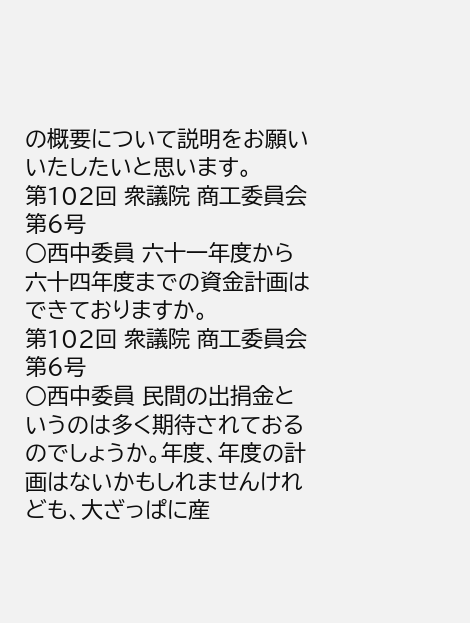の概要について説明をお願いいたしたいと思います。
第102回 衆議院 商工委員会 第6号
○西中委員 六十一年度から六十四年度までの資金計画はできておりますか。
第102回 衆議院 商工委員会 第6号
○西中委員 民間の出捐金というのは多く期待されておるのでしょうか。年度、年度の計画はないかもしれませんけれども、大ざっぱに産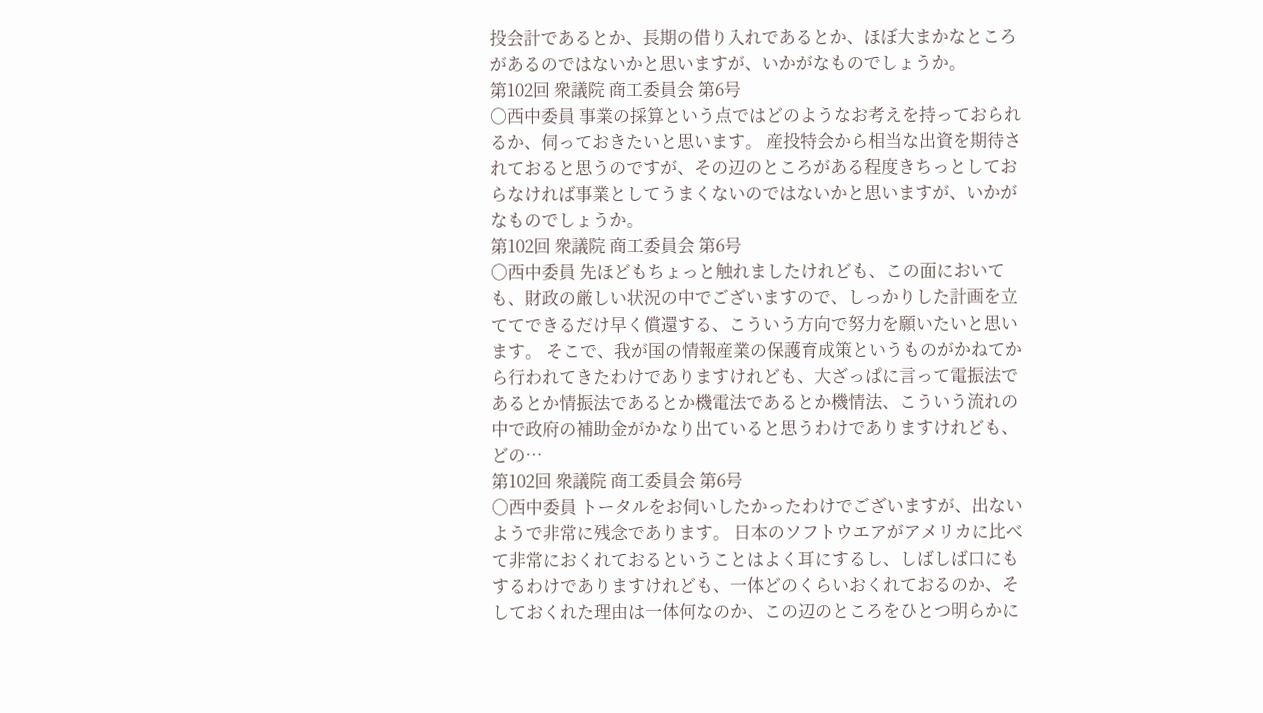投会計であるとか、長期の借り入れであるとか、ほぼ大まかなところがあるのではないかと思いますが、いかがなものでしょうか。
第102回 衆議院 商工委員会 第6号
○西中委員 事業の採算という点ではどのようなお考えを持っておられるか、伺っておきたいと思います。 産投特会から相当な出資を期待されておると思うのですが、その辺のところがある程度きちっとしておらなければ事業としてうまくないのではないかと思いますが、いかがなものでしょうか。
第102回 衆議院 商工委員会 第6号
○西中委員 先ほどもちょっと触れましたけれども、この面においても、財政の厳しい状況の中でございますので、しっかりした計画を立ててできるだけ早く償還する、こういう方向で努力を願いたいと思います。 そこで、我が国の情報産業の保護育成策というものがかねてから行われてきたわけでありますけれども、大ざっぱに言って電振法であるとか情振法であるとか機電法であるとか機情法、こういう流れの中で政府の補助金がかなり出ていると思うわけでありますけれども、どの…
第102回 衆議院 商工委員会 第6号
○西中委員 トータルをお伺いしたかったわけでございますが、出ないようで非常に残念であります。 日本のソフトウエアがアメリカに比べて非常におくれておるということはよく耳にするし、しばしば口にもするわけでありますけれども、一体どのくらいおくれておるのか、そしておくれた理由は一体何なのか、この辺のところをひとつ明らかに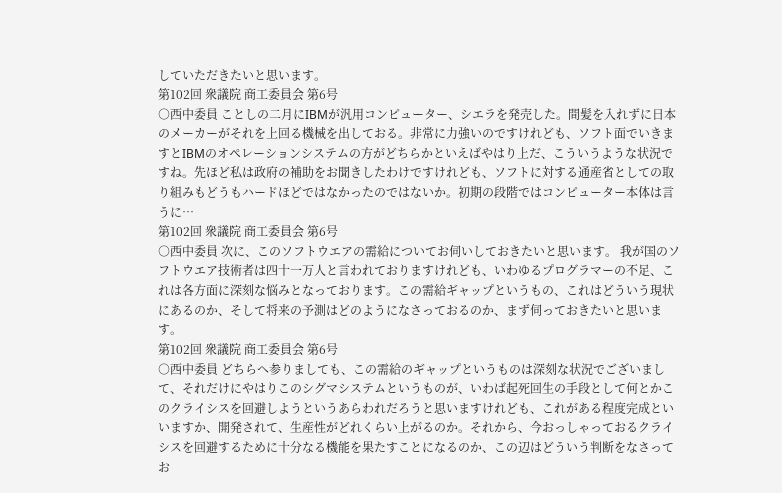していただきたいと思います。
第102回 衆議院 商工委員会 第6号
○西中委員 ことしの二月にIBMが汎用コンピューター、シエラを発売した。間髪を入れずに日本のメーカーがそれを上回る機械を出しておる。非常に力強いのですけれども、ソフト面でいきますとIBMのオペレーションシステムの方がどちらかといえばやはり上だ、こういうような状況ですね。先ほど私は政府の補助をお聞きしたわけですけれども、ソフトに対する通産省としての取り組みもどうもハードほどではなかったのではないか。初期の段階ではコンピューター本体は言うに…
第102回 衆議院 商工委員会 第6号
○西中委員 次に、このソフトウエアの需給についてお伺いしておきたいと思います。 我が国のソフトウエア技術者は四十一万人と言われておりますけれども、いわゆるプログラマーの不足、これは各方面に深刻な悩みとなっております。この需給ギャップというもの、これはどういう現状にあるのか、そして将来の予測はどのようになさっておるのか、まず伺っておきたいと思います。
第102回 衆議院 商工委員会 第6号
○西中委員 どちらへ参りましても、この需給のギャップというものは深刻な状況でございまして、それだけにやはりこのシグマシステムというものが、いわば起死回生の手段として何とかこのクライシスを回避しようというあらわれだろうと思いますけれども、これがある程度完成といいますか、開発されて、生産性がどれくらい上がるのか。それから、今おっしゃっておるクライシスを回避するために十分なる機能を果たすことになるのか、この辺はどういう判断をなさってお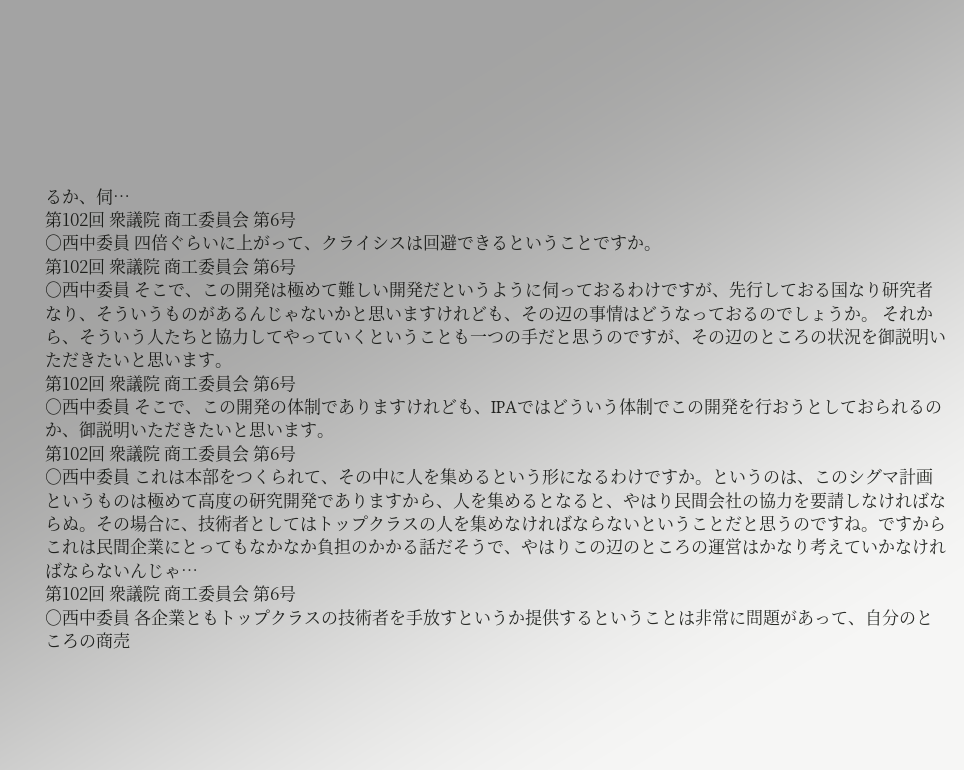るか、伺…
第102回 衆議院 商工委員会 第6号
○西中委員 四倍ぐらいに上がって、クライシスは回避できるということですか。
第102回 衆議院 商工委員会 第6号
○西中委員 そこで、この開発は極めて難しい開発だというように伺っておるわけですが、先行しておる国なり研究者なり、そういうものがあるんじゃないかと思いますけれども、その辺の事情はどうなっておるのでしょうか。 それから、そういう人たちと協力してやっていくということも一つの手だと思うのですが、その辺のところの状況を御説明いただきたいと思います。
第102回 衆議院 商工委員会 第6号
○西中委員 そこで、この開発の体制でありますけれども、IPAではどういう体制でこの開発を行おうとしておられるのか、御説明いただきたいと思います。
第102回 衆議院 商工委員会 第6号
○西中委員 これは本部をつくられて、その中に人を集めるという形になるわけですか。というのは、このシグマ計画というものは極めて高度の研究開発でありますから、人を集めるとなると、やはり民間会社の協力を要請しなければならぬ。その場合に、技術者としてはトップクラスの人を集めなければならないということだと思うのですね。ですからこれは民間企業にとってもなかなか負担のかかる話だそうで、やはりこの辺のところの運営はかなり考えていかなければならないんじゃ…
第102回 衆議院 商工委員会 第6号
○西中委員 各企業ともトップクラスの技術者を手放すというか提供するということは非常に問題があって、自分のところの商売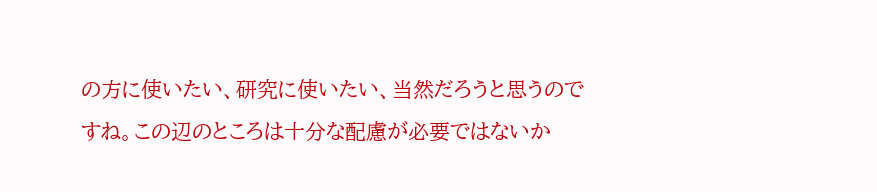の方に使いたい、研究に使いたい、当然だろうと思うのですね。この辺のところは十分な配慮が必要ではないか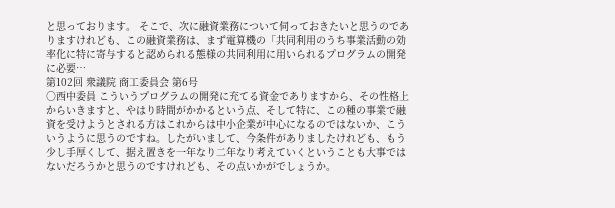と思っております。 そこで、次に融資業務について伺っておきたいと思うのでありますけれども、この融資業務は、まず電算機の「共同利用のうち事業活動の効率化に特に寄与すると認められる態様の共同利用に用いられるプログラムの開発に必要…
第102回 衆議院 商工委員会 第6号
○西中委員 こういうプログラムの開発に充てる資金でありますから、その性格上からいきますと、やはり時間がかかるという点、そして特に、この種の事業で融資を受けようとされる方はこれからは中小企業が中心になるのではないか、こういうように思うのですね。したがいまして、今条件がありましたけれども、もう少し手厚くして、据え置きを一年なり二年なり考えていくということも大事ではないだろうかと思うのですけれども、その点いかがでしょうか。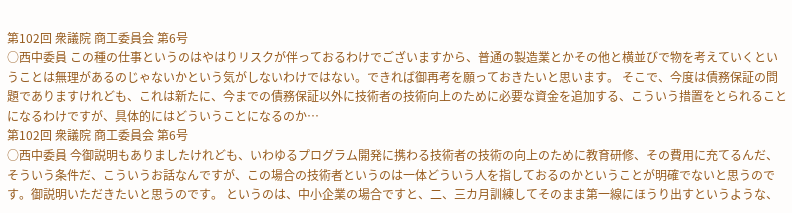第102回 衆議院 商工委員会 第6号
○西中委員 この種の仕事というのはやはりリスクが伴っておるわけでございますから、普通の製造業とかその他と横並びで物を考えていくということは無理があるのじゃないかという気がしないわけではない。できれば御再考を願っておきたいと思います。 そこで、今度は債務保証の問題でありますけれども、これは新たに、今までの債務保証以外に技術者の技術向上のために必要な資金を追加する、こういう措置をとられることになるわけですが、具体的にはどういうことになるのか…
第102回 衆議院 商工委員会 第6号
○西中委員 今御説明もありましたけれども、いわゆるプログラム開発に携わる技術者の技術の向上のために教育研修、その費用に充てるんだ、そういう条件だ、こういうお話なんですが、この場合の技術者というのは一体どういう人を指しておるのかということが明確でないと思うのです。御説明いただきたいと思うのです。 というのは、中小企業の場合ですと、二、三カ月訓練してそのまま第一線にほうり出すというような、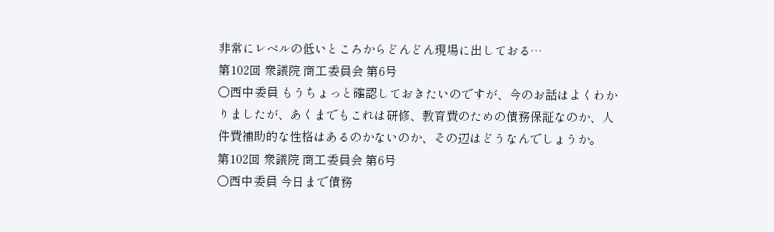非常にレベルの低いところからどんどん現場に出しておる…
第102回 衆議院 商工委員会 第6号
○西中委員 もうちょっと確認しておきたいのですが、今のお話はよくわかりましたが、あくまでもこれは研修、教育費のための債務保証なのか、人件費補助的な性格はあるのかないのか、その辺はどうなんでしょうか。
第102回 衆議院 商工委員会 第6号
○西中委員 今日まで債務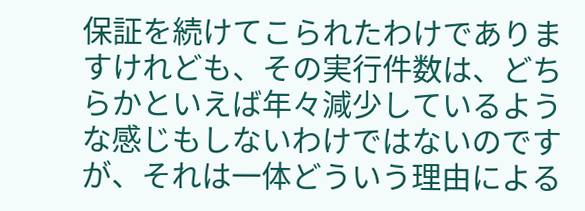保証を続けてこられたわけでありますけれども、その実行件数は、どちらかといえば年々減少しているような感じもしないわけではないのですが、それは一体どういう理由による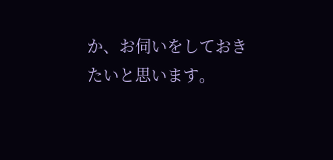か、お伺いをしておきたいと思います。